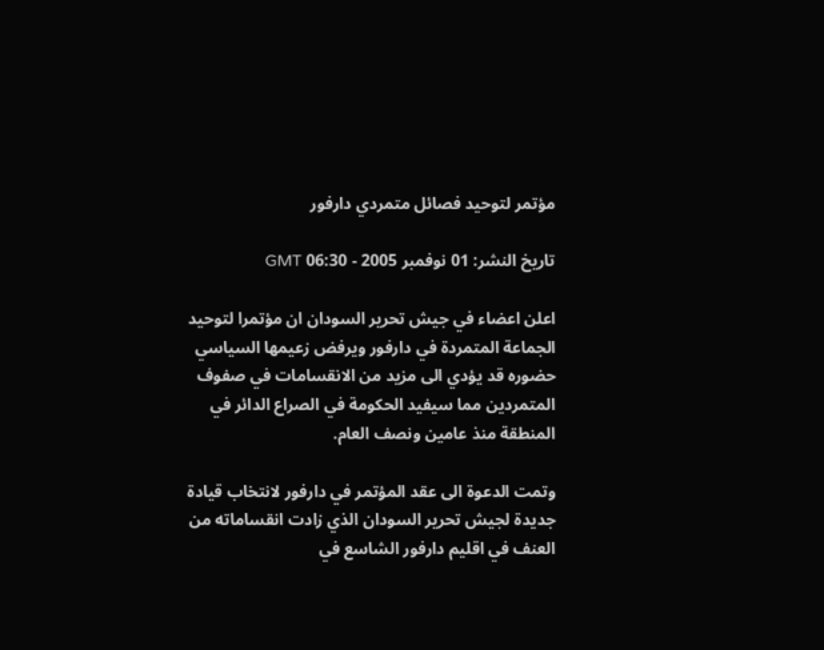مؤتمر لتوحيد فصائل متمردي دارفور

تاريخ النشر: 01 نوفمبر 2005 - 06:30 GMT

اعلن اعضاء في جيش تحرير السودان ان مؤتمرا لتوحيد الجماعة المتمردة في دارفور ويرفض زعيمها السياسي حضوره قد يؤدي الى مزيد من الانقسامات في صفوف المتمردين مما سيفيد الحكومة في الصراع الدائر في المنطقة منذ عامين ونصف العام.

وتمت الدعوة الى عقد المؤتمر في دارفور لانتخاب قيادة جديدة لجيش تحرير السودان الذي زادت انقساماته من العنف في اقليم دارفور الشاسع في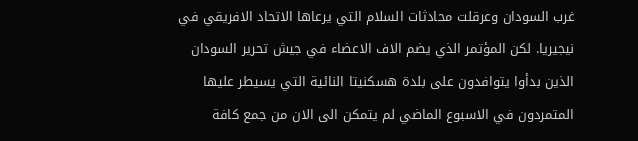غرب السودان وعرقلت محادثات السلام التي يرعاها الاتحاد الافريقي في نيجيريا. لكن المؤتمر الذي يضم الاف الاعضاء في جيش تحرير السودان الذين بدأوا يتوافدون على بلدة هسكنيتا النائية التي يسيطر عليها المتمردون في الاسبوع الماضي لم يتمكن الى الان من جمع كافة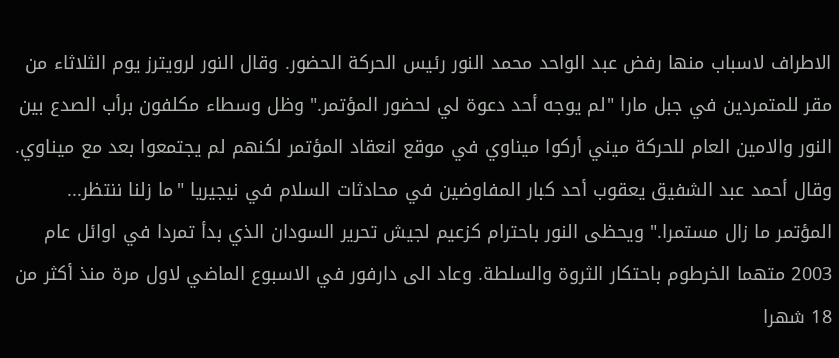الاطراف لاسباب منها رفض عبد الواحد محمد النور رئيس الحركة الحضور. وقال النور لرويترز يوم الثلاثاء من مقر للمتمردين في جبل مارا "لم يوجه أحد دعوة لي لحضور المؤتمر." وظل وسطاء مكلفون برأب الصدع بين النور والامين العام للحركة ميني أركوا ميناوي في موقع انعقاد المؤتمر لكنهم لم يجتمعوا بعد مع ميناوي. وقال أحمد عبد الشفيق يعقوب أحد كبار المفاوضين في محادثات السلام في نيجيريا "ما زلنا ننتظر... المؤتمر ما زال مستمرا." ويحظى النور باحترام كزعيم لجيش تحرير السودان الذي بدأ تمردا في اوائل عام 2003 متهما الخرطوم باحتكار الثروة والسلطة. وعاد الى دارفور في الاسبوع الماضي لاول مرة منذ أكثر من 18 شهرا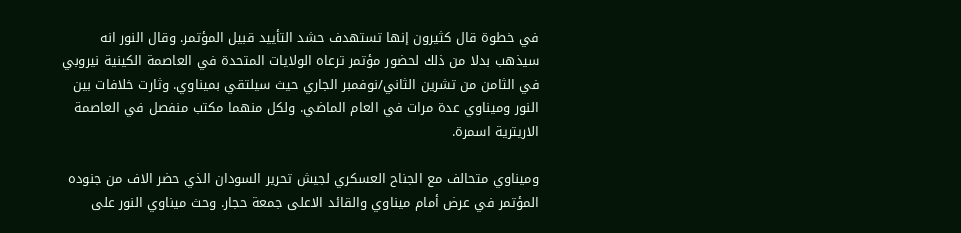في خطوة قال كثيرون إنها تستهدف حشد التأييد قبيل المؤتمر. وقال النور انه سيذهب بدلا من ذلك لحضور مؤتمر ترعاه الولايات المتحدة في العاصمة الكينية نيروبي في الثامن من تشرين الثاني/نوفمبر الجاري حيث سيلتقي بميناوي. وثارت خلافات بين النور وميناوي عدة مرات في العام الماضي. ولكل منهما مكتب منفصل في العاصمة الاريترية اسمرة.

وميناوي متحالف مع الجناح العسكري لجيش تحرير السودان الذي حضر الاف من جنوده المؤتمر في عرض أمام ميناوي والقائد الاعلى جمعة حجار. وحث ميناوي النور على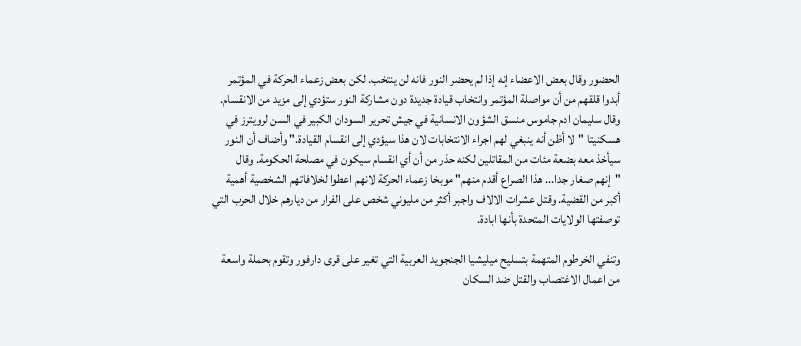الحضور وقال بعض الاعضاء إنه إذا لم يحضر النور فانه لن ينتخب. لكن بعض زعماء الحركة في المؤتمر أبدوا قلقهم من أن مواصلة المؤتمر وانتخاب قيادة جديدة دون مشاركة النور ستؤدي إلى مزيد من الانقسام. وقال سليمان ادم جاموس منسق الشؤون الانسانية في جيش تحرير السودان الكبير في السن لرويترز في هسكنيتا "لا أظن أنه ينبغي لهم اجراء الانتخابات لان هذا سيؤدي إلى انقسام القيادة." وأضاف أن النور سيأخذ معه بضعة مئات من المقاتلين لكنه حذر من أن أي انقسام سيكون في مصلحة الحكومة. وقال "إنهم صغار جدا... هذا الصراع أقدم منهم" موبخا زعماء الحركة لانهم اعطوا لخلافاتهم الشخصية أهمية أكبر من القضية. وقتل عشرات الالاف واجبر أكثر من مليوني شخص على الفرار من ديارهم خلال الحرب التي توصفتها الولايات المتحدة بأنها ابادة.

وتنفي الخرطوم المتهمة بتسليح ميليشيا الجنجويد العربية التي تغير على قرى دارفور وتقوم بحملة واسعة من اعمال الاغتصاب والقتل ضد السكان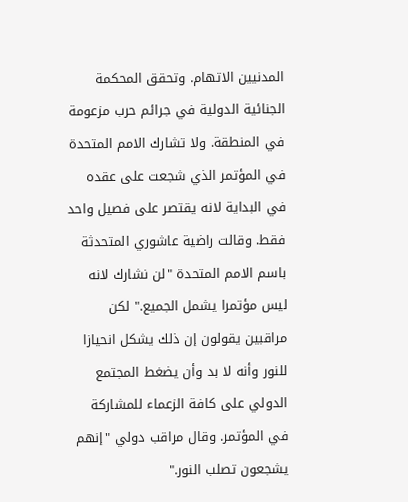المدنيين الاتهام. وتحقق المحكمة الجنائية الدولية في جرائم حرب مزعومة في المنطقة. ولا تشارك الامم المتحدة في المؤتمر الذي شجعت على عقده في البداية لانه يقتصر على فصيل واحد فقط. وقالت راضية عاشوري المتحدثة باسم الامم المتحدة "لن نشارك لانه ليس مؤتمرا يشمل الجميع." لكن مراقبين يقولون إن ذلك يشكل انحيازا للنور وأنه لا بد وأن يضغط المجتمع الدولي على كافة الزعماء للمشاركة في المؤتمر. وقال مراقب دولي "إنهم يشجعون تصلب النور."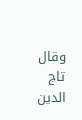وقال تاج الدين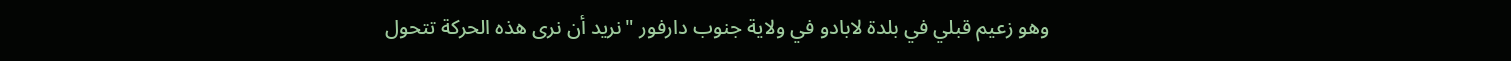وهو زعيم قبلي في بلدة لابادو في ولاية جنوب دارفور "نريد أن نرى هذه الحركة تتحول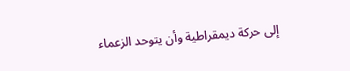إلى حركة ديمقراطية وأن يتوحد الزعماء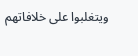ويتغلبوا على خلافاتهم